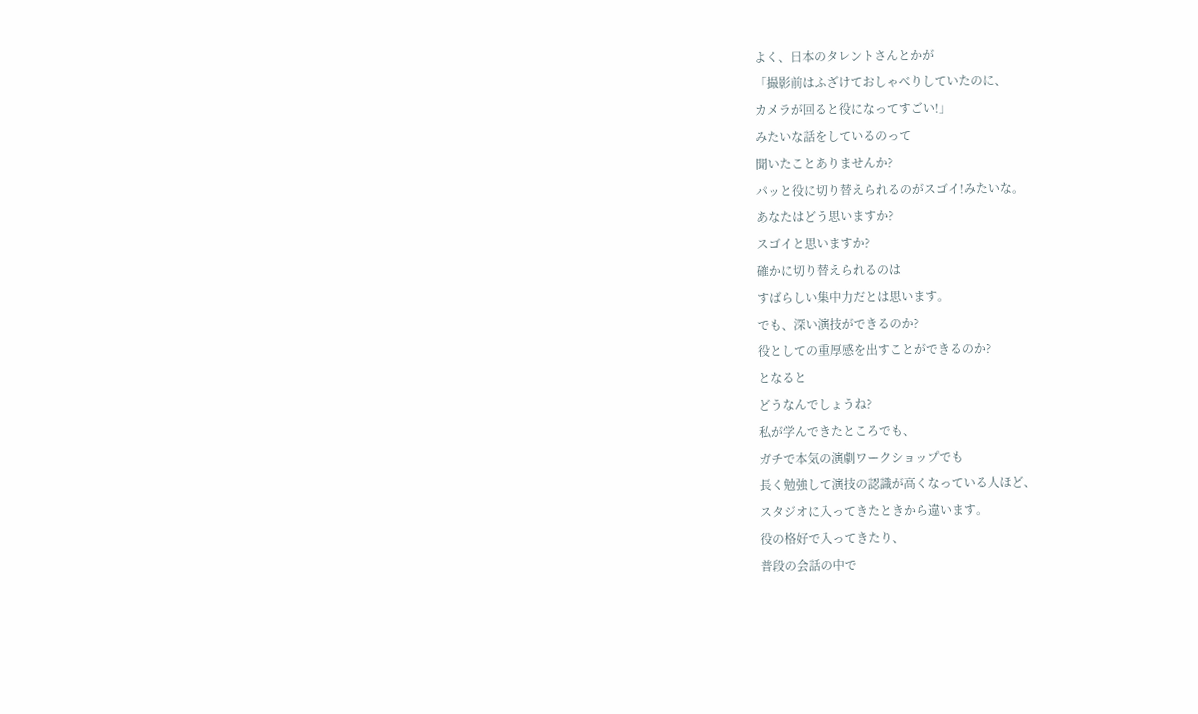よく、日本のタレントさんとかが
「撮影前はふざけておしゃべりしていたのに、
カメラが回ると役になってすごい!」
みたいな話をしているのって
聞いたことありませんか?
パッと役に切り替えられるのがスゴイ!みたいな。
あなたはどう思いますか?
スゴイと思いますか?
確かに切り替えられるのは
すばらしい集中力だとは思います。
でも、深い演技ができるのか?
役としての重厚感を出すことができるのか?
となると
どうなんでしょうね?
私が学んできたところでも、
ガチで本気の演劇ワークショップでも
長く勉強して演技の認識が高くなっている人ほど、
スタジオに入ってきたときから違います。
役の格好で入ってきたり、
普段の会話の中で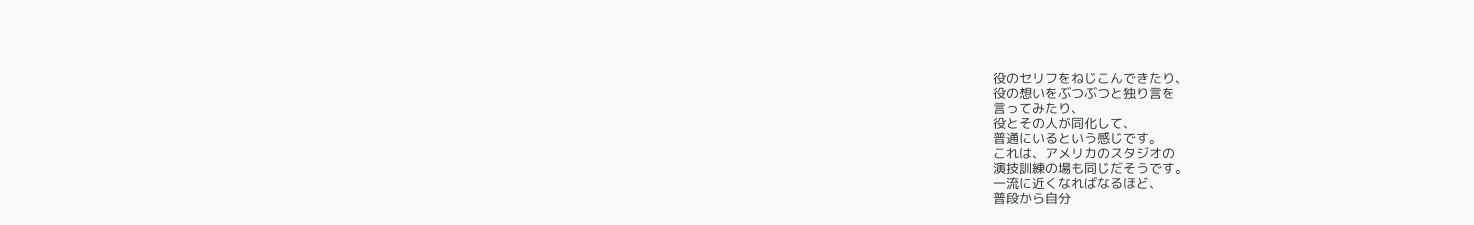役のセリフをねじこんできたり、
役の想いをぶつぶつと独り言を
言ってみたり、
役とその人が同化して、
普通にいるという感じです。
これは、アメリカのスタジオの
演技訓練の場も同じだそうです。
一流に近くなればなるほど、
普段から自分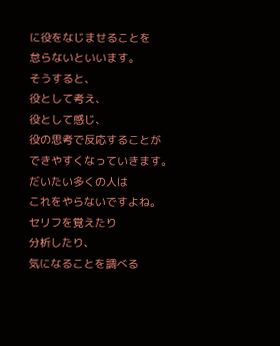に役をなじませることを
怠らないといいます。
そうすると、
役として考え、
役として感じ、
役の思考で反応することが
できやすくなっていきます。
だいたい多くの人は
これをやらないですよね。
セリフを覚えたり
分析したり、
気になることを調べる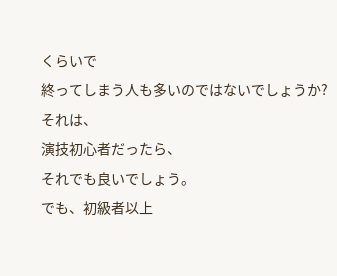くらいで
終ってしまう人も多いのではないでしょうか?
それは、
演技初心者だったら、
それでも良いでしょう。
でも、初級者以上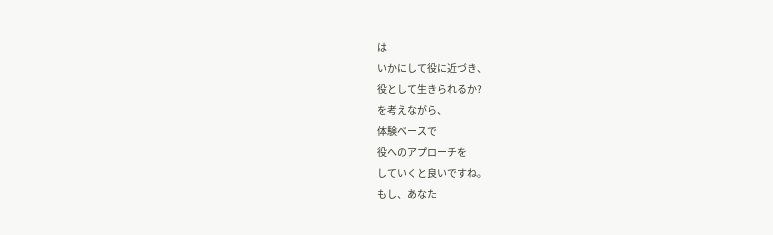は
いかにして役に近づき、
役として生きられるか?
を考えながら、
体験ベースで
役へのアプローチを
していくと良いですね。
もし、あなた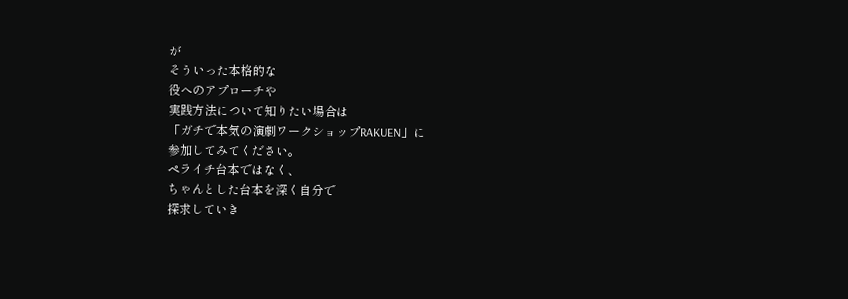が
そういった本格的な
役へのアプローチや
実践方法について知りたい場合は
「ガチで本気の演劇ワークショップRAKUEN」に
参加してみてください。
ペライチ台本ではなく、
ちゃんとした台本を深く自分で
探求していき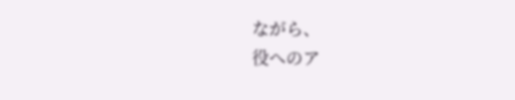ながら、
役へのア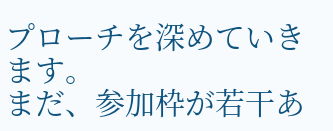プローチを深めていきます。
まだ、参加枠が若干あ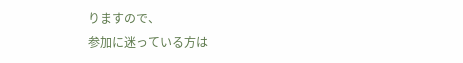りますので、
参加に迷っている方は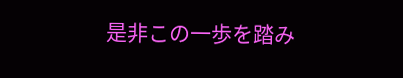是非この一歩を踏み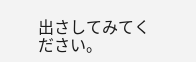出さしてみてください。